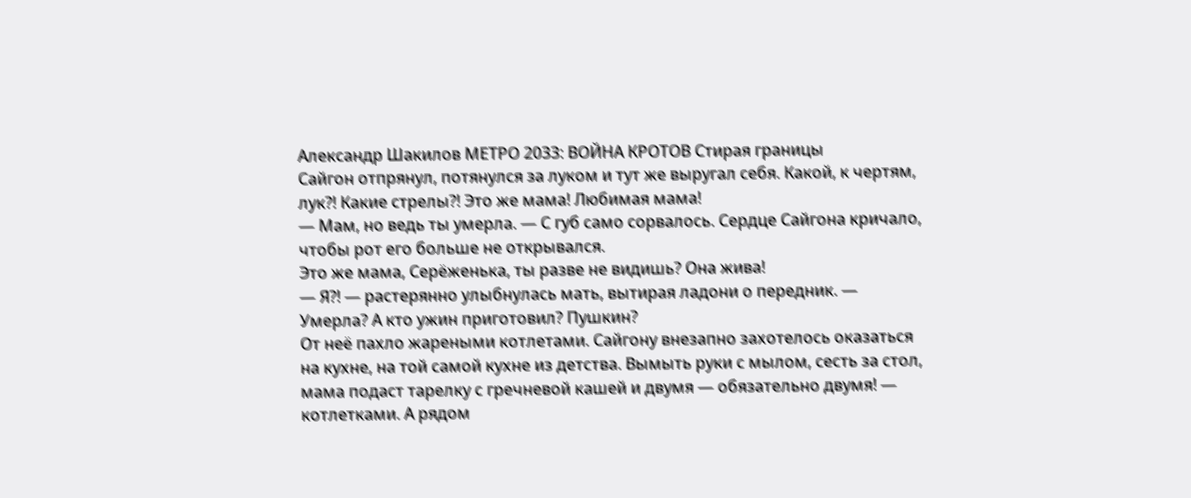Александр Шакилов МЕТРО 2033: ВОЙНА КРОТОВ Стирая границы
Сайгон отпрянул, потянулся за луком и тут же выругал себя. Какой, к чертям, лук?! Какие стрелы?! Это же мама! Любимая мама!
— Мам, но ведь ты умерла. — С губ само сорвалось. Сердце Сайгона кричало, чтобы рот его больше не открывался.
Это же мама, Серёженька, ты разве не видишь? Она жива!
— Я?! — растерянно улыбнулась мать, вытирая ладони о передник. — Умерла? А кто ужин приготовил? Пушкин?
От неё пахло жареными котлетами. Сайгону внезапно захотелось оказаться на кухне, на той самой кухне из детства. Вымыть руки с мылом, сесть за стол, мама подаст тарелку с гречневой кашей и двумя — обязательно двумя! — котлетками. А рядом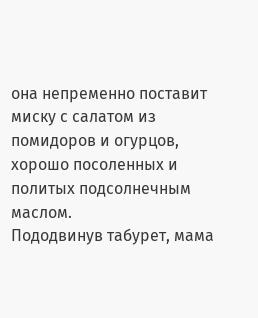она непременно поставит миску с салатом из помидоров и огурцов, хорошо посоленных и политых подсолнечным маслом.
Пододвинув табурет, мама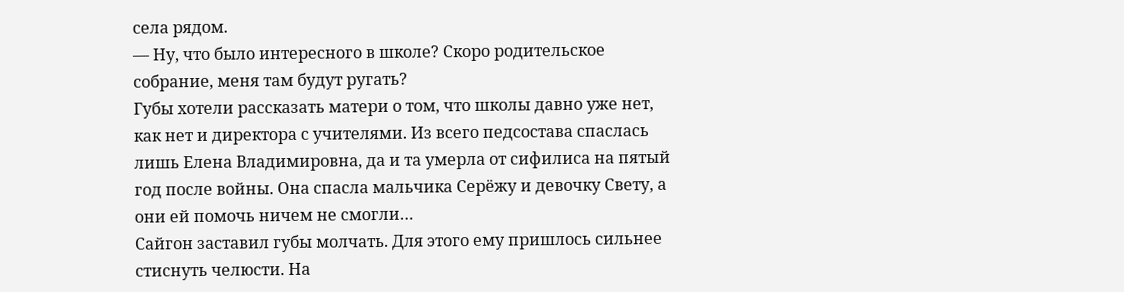села рядом.
— Ну, что было интересного в школе? Скоро родительское собрание, меня там будут ругать?
Губы хотели рассказать матери о том, что школы давно уже нет, как нет и директора с учителями. Из всего педсостава спаслась лишь Елена Владимировна, да и та умерла от сифилиса на пятый год после войны. Она спасла мальчика Серёжу и девочку Свету, а они ей помочь ничем не смогли…
Сайгон заставил губы молчать. Для этого ему пришлось сильнее стиснуть челюсти. На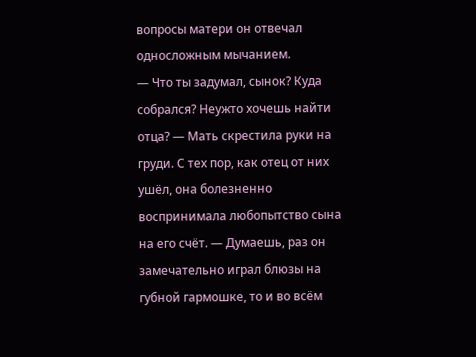вопросы матери он отвечал односложным мычанием.
— Что ты задумал, сынок? Куда собрался? Неужто хочешь найти отца? — Мать скрестила руки на груди. С тех пор, как отец от них ушёл, она болезненно воспринимала любопытство сына на его счёт. — Думаешь, раз он замечательно играл блюзы на губной гармошке, то и во всём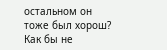остальном он тоже был хорош? Как бы не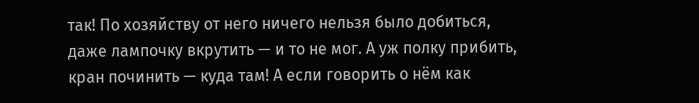так! По хозяйству от него ничего нельзя было добиться, даже лампочку вкрутить — и то не мог. А уж полку прибить, кран починить — куда там! А если говорить о нём как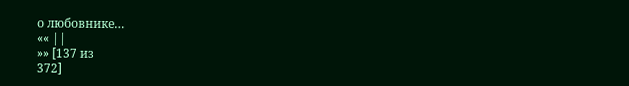о любовнике…
«« ||
»» [137 из
372]